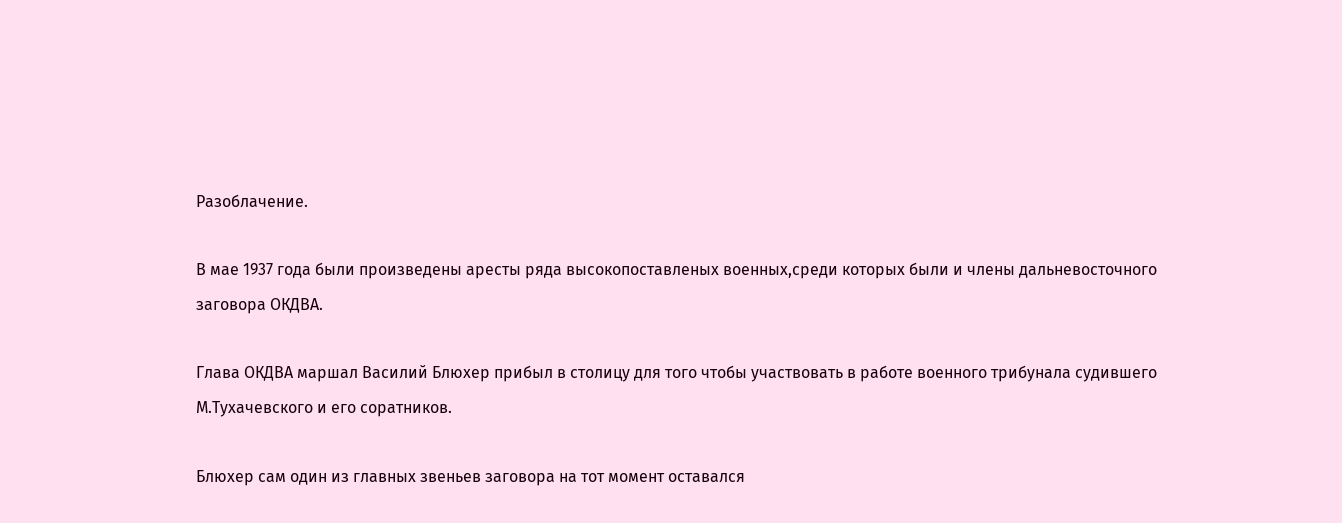Разоблачение.

В мае 1937 года были произведены аресты ряда высокопоставленых военных,среди которых были и члены дальневосточного заговора ОКДВА.

Глава ОКДВА маршал Василий Блюхер прибыл в столицу для того чтобы участвовать в работе военного трибунала судившего М.Тухачевского и его соратников.

Блюхер сам один из главных звеньев заговора на тот момент оставался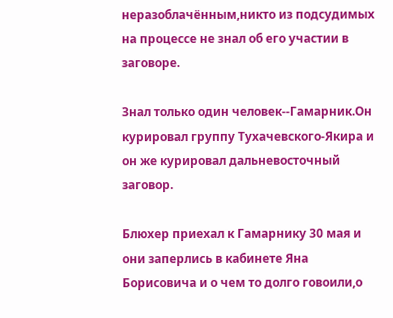неразоблачённым,никто из подсудимых на процессе не знал об его участии в заговоре.

Знал только один человек--Гамарник.Он курировал группу Тухачевского-Якира и он же курировал дальневосточный заговор.

Блюхер приехал к Гамарнику 30 мая и они заперлись в кабинете Яна Борисовича и о чем то долго говоили,о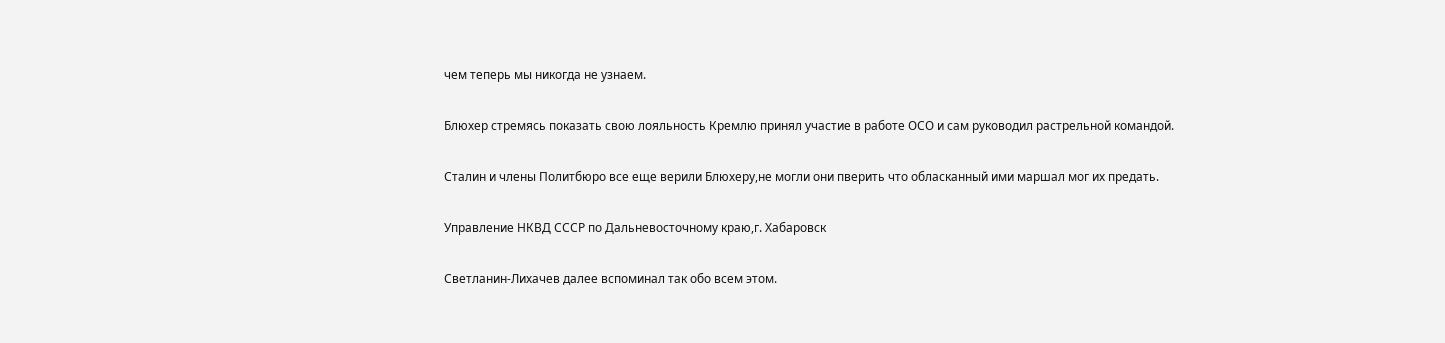чем теперь мы никогда не узнаем.

Блюхер стремясь показать свою лояльность Кремлю принял участие в работе ОСО и сам руководил растрельной командой.

Сталин и члены Политбюро все еще верили Блюхеру,не могли они пверить что обласканный ими маршал мог их предать.

Управление НКВД СССР по Дальневосточному краю,г. Хабаровск

Светланин-Лихачев далее вспоминал так обо всем этом.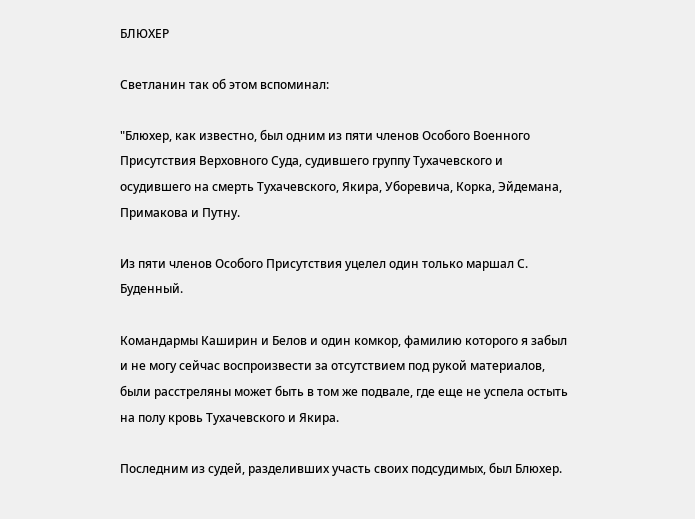БЛЮХЕР

Светланин так об этом вспоминал:

"Блюхер, как известно, был одним из пяти членов Особого Военного Присутствия Верховного Суда, судившего группу Тухачевского и осудившего на смерть Тухачевского, Якира, Уборевича, Корка, Эйдемана, Примакова и Путну.

Из пяти членов Особого Присутствия уцелел один только маршал С. Буденный.

Командармы Каширин и Белов и один комкор, фамилию которого я забыл и не могу сейчас воспроизвести за отсутствием под рукой материалов, были расстреляны может быть в том же подвале, где еще не успела остыть на полу кровь Тухачевского и Якира.

Последним из судей, разделивших участь своих подсудимых, был Блюхер.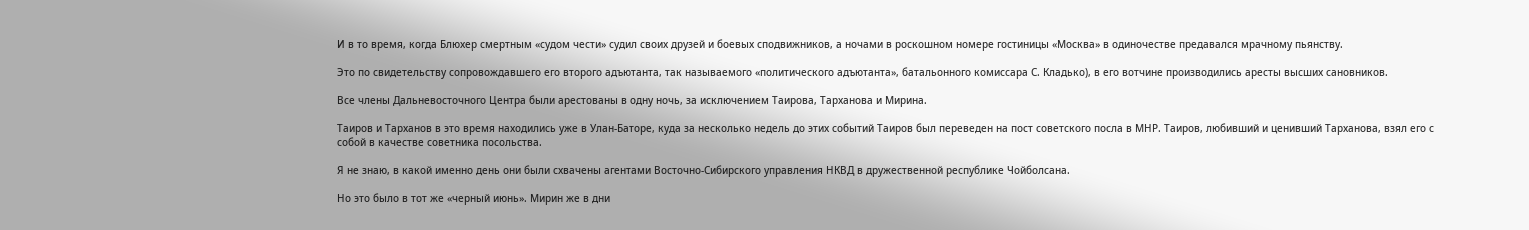И в то время, когда Блюхер смертным «судом чести» судил своих друзей и боевых сподвижников, а ночами в роскошном номере гостиницы «Москва» в одиночестве предавался мрачному пьянству.

Это по свидетельству сопровождавшего его второго адъютанта, так называемого «политического адъютанта», батальонного комиссара С. Кладько), в его вотчине производились аресты высших сановников.

Все члены Дальневосточного Центра были арестованы в одну ночь, за исключением Таирова, Тарханова и Мирина.

Таиров и Тарханов в это время находились уже в Улан-Баторе, куда за несколько недель до этих событий Таиров был переведен на пост советского посла в МНР. Таиров, любивший и ценивший Тарханова, взял его с собой в качестве советника посольства.

Я не знаю, в какой именно день они были схвачены агентами Восточно-Сибирского управления НКВД в дружественной республике Чойболсана.

Но это было в тот же «черный июнь». Мирин же в дни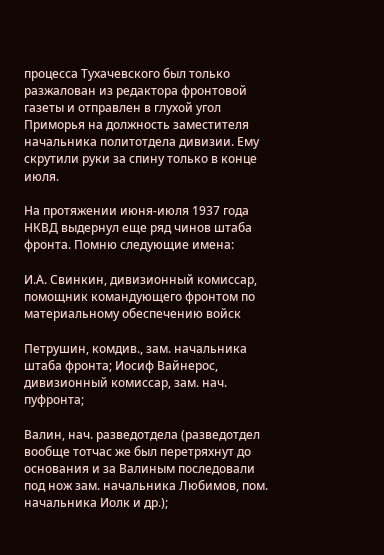процесса Тухачевского был только разжалован из редактора фронтовой газеты и отправлен в глухой угол Приморья на должность заместителя начальника политотдела дивизии. Ему скрутили руки за спину только в конце июля.

На протяжении июня-июля 1937 года НКВД выдернул еще ряд чинов штаба фронта. Помню следующие имена:

И.А. Свинкин, дивизионный комиссар, помощник командующего фронтом по материальному обеспечению войск

Петрушин, комдив., зам. начальника штаба фронта; Иосиф Вайнерос, дивизионный комиссар, зам. нач. пуфронта;

Валин, нач. разведотдела (разведотдел вообще тотчас же был перетряхнут до основания и за Валиным последовали под нож зам. начальника Любимов, пом. начальника Иолк и др.);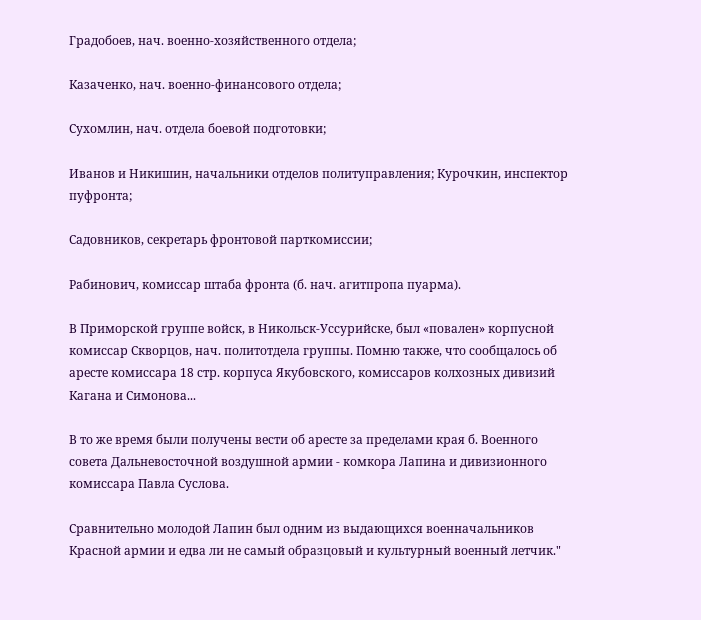Градобоев, нач. военно-хозяйственного отдела;

Казаченко, нач. военно-финансового отдела;

Сухомлин, нач. отдела боевой подготовки;

Иванов и Никишин, начальники отделов политуправления; Курочкин, инспектор пуфронта;

Садовников, секретарь фронтовой парткомиссии;

Рабинович, комиссар штаба фронта (б. нач. агитпропа пуарма).

В Приморской группе войск, в Никольск-Уссурийске, был «повален» корпусной комиссар Скворцов, нач. политотдела группы. Помню также, что сообщалось об аресте комиссара 18 стр. корпуса Якубовского, комиссаров колхозных дивизий Кагана и Симонова...

В то же время были получены вести об аресте за пределами края б. Военного совета Дальневосточной воздушной армии - комкора Лапина и дивизионного комиссара Павла Суслова.

Сравнительно молодой Лапин был одним из выдающихся военначальников Красной армии и едва ли не самый образцовый и культурный военный летчик."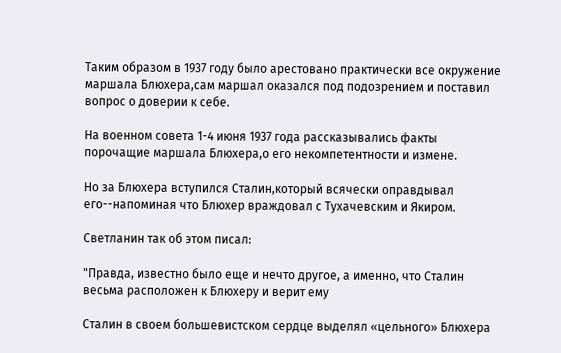Таким образом в 1937 году было арестовано практически все окружение маршала Блюхера,сам маршал оказался под подозрением и поставил вопрос о доверии к себе.

На военном совета 1-4 июня 1937 года рассказывались факты порочащие маршала Блюхера,о его некомпетентности и измене.

Но за Блюхера вступился Сталин,который всячески оправдывал его--напоминая что Блюхер враждовал с Тухачевским и Якиром.

Светланин так об этом писал:

"Правда, известно было еще и нечто другое, а именно, что Сталин весьма расположен к Блюхеру и верит ему

Сталин в своем большевистском сердце выделял «цельного» Блюхера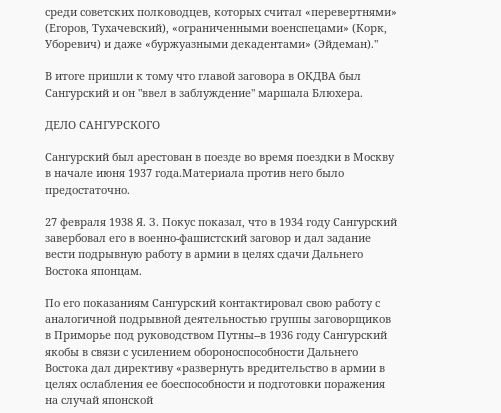среди советских полководцев, которых считал «перевертнями» (Егоров, Тухачевский), «ограниченными военспецами» (Корк, Уборевич) и даже «буржуазными декадентами» (Эйдеман)."

В итоге пришли к тому что главой заговора в ОКДВА был Сангурский и он "ввел в заблуждение" маршала Блюхера.

ДЕЛО САНГУРСКОГО

Сангурский был арестован в поезде во время поездки в Москву в начале июня 1937 года.Материала против него было предостаточно.

27 февраля 1938 Я. З. Покус показал, что в 1934 году Сангурский завербовал его в военно-фашистский заговор и дал задание вести подрывную работу в армии в целях сдачи Дальнего Востока японцам.

По его показаниям Сангурский контактировал свою работу с аналогичной подрывной деятельностью группы заговорщиков в Приморье под руководством Путны--в 1936 году Сангурский якобы в связи с усилением обороноспособности Дальнего Востока дал директиву «развернуть вредительство в армии в целях ослабления ее боеспособности и подготовки поражения на случай японской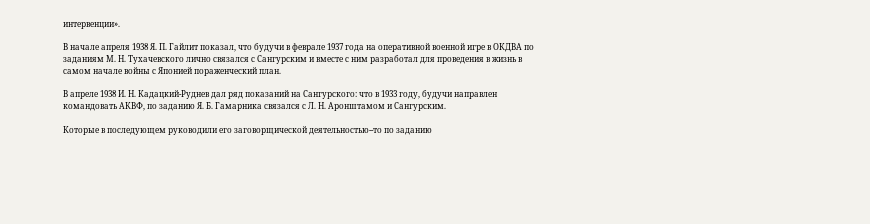интервенции».

В начале апреля 1938 Я. П. Гайлит показал, что будучи в феврале 1937 года на оперативной военной игре в ОКДВА по заданиям М. Н. Тухачевского лично связался с Сангурским и вместе с ним разработал для проведения в жизнь в самом начале войны с Японией пораженческий план.

В апреле 1938 И. Н. Кадацкий-Руднев дал ряд показаний на Сангурского: что в 1933 году, будучи направлен командовать АКВФ, по заданию Я. Б. Гамарника связался с Л. Н. Аронштамом и Сангурским.

Которые в последующем руководили его заговорщической деятельностью--то по заданию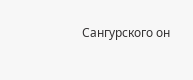Сангурского он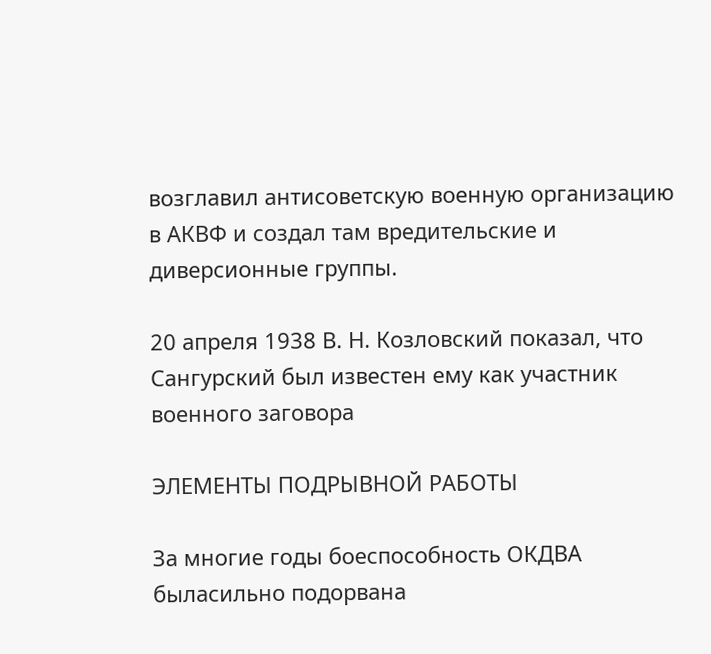возглавил антисоветскую военную организацию в АКВФ и создал там вредительские и диверсионные группы.

20 апреля 1938 В. Н. Козловский показал, что Сангурский был известен ему как участник военного заговора

ЭЛЕМЕНТЫ ПОДРЫВНОЙ РАБОТЫ

За многие годы боеспособность ОКДВА быласильно подорвана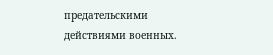предательскими действиями военных.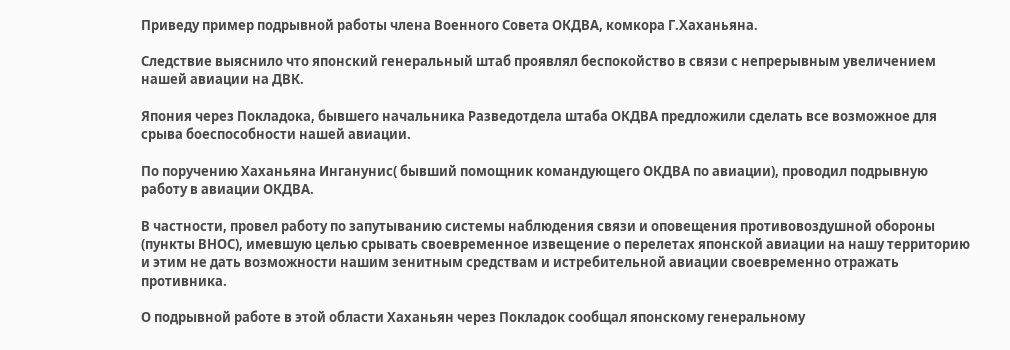Приведу пример подрывной работы члена Военного Совета ОКДВА, комкора Г.Хаханьяна.

Следствие выяснило что японский генеральный штаб проявлял беспокойство в связи с непрерывным увеличением нашей авиации на ДВК.

Япония через Покладока, бывшего начальника Разведотдела штаба ОКДВА предложили сделать все возможное для срыва боеспособности нашей авиации.

По поручению Хаханьяна Инганунис( бывший помощник командующего ОКДВА по авиации), проводил подрывную работу в авиации ОКДВА.

В частности, провел работу по запутыванию системы наблюдения связи и оповещения противовоздушной обороны (пункты ВНОС), имевшую целью срывать своевременное извещение о перелетах японской авиации на нашу территорию и этим не дать возможности нашим зенитным средствам и истребительной авиации своевременно отражать противника.

О подрывной работе в этой области Хаханьян через Покладок сообщал японскому генеральному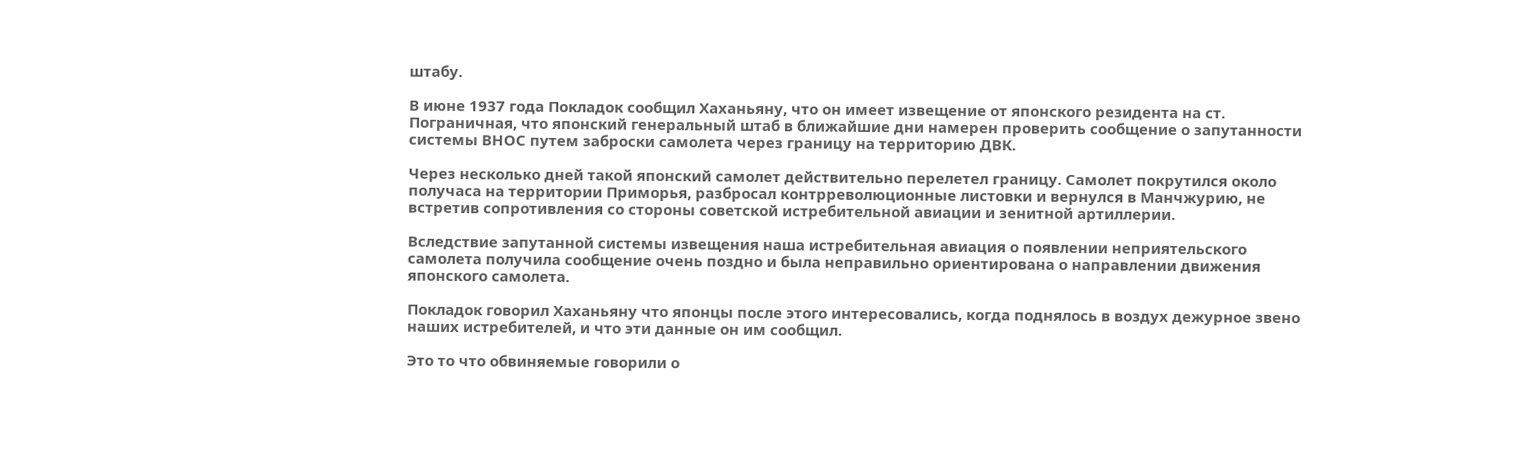штабу.

В июне 1937 года Покладок сообщил Хаханьяну, что он имеет извещение от японского резидента на ст. Пограничная, что японский генеральный штаб в ближайшие дни намерен проверить сообщение о запутанности системы ВНОС путем заброски самолета через границу на территорию ДВК.

Через несколько дней такой японский самолет действительно перелетел границу. Самолет покрутился около получаса на территории Приморья, разбросал контрреволюционные листовки и вернулся в Манчжурию, не встретив сопротивления со стороны советской истребительной авиации и зенитной артиллерии.

Вследствие запутанной системы извещения наша истребительная авиация о появлении неприятельского самолета получила сообщение очень поздно и была неправильно ориентирована о направлении движения японского самолета.

Покладок говорил Хаханьяну что японцы после этого интересовались, когда поднялось в воздух дежурное звено наших истребителей, и что эти данные он им сообщил.

Это то что обвиняемые говорили о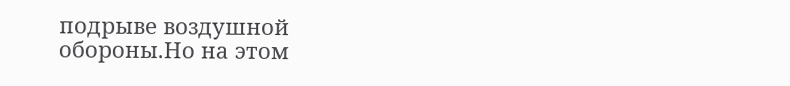подрыве воздушной обороны.Но на этом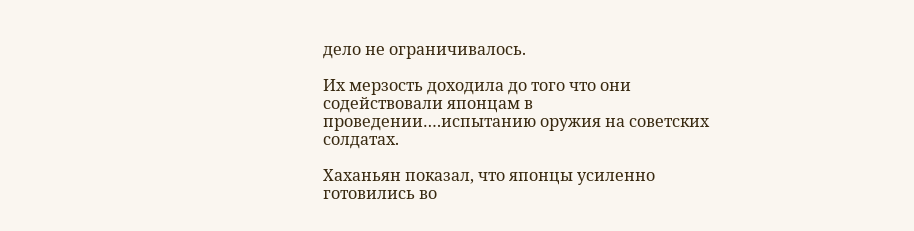дело не ограничивалось.

Их мерзость доходила до того что они содействовали японцам в проведении….испытанию оружия на советских солдатах.

Хаханьян показал, что японцы усиленно готовились во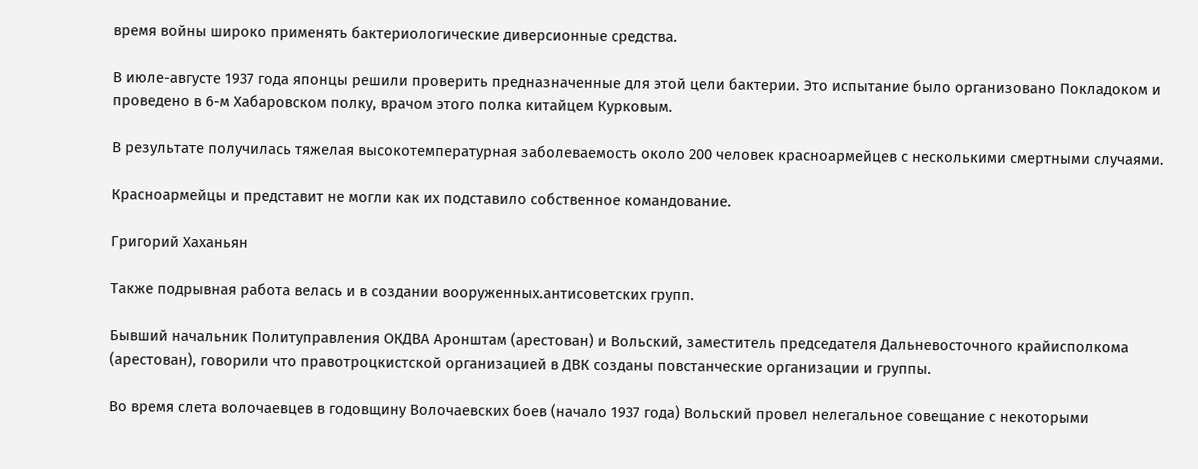время войны широко применять бактериологические диверсионные средства.

В июле-августе 1937 года японцы решили проверить предназначенные для этой цели бактерии. Это испытание было организовано Покладоком и проведено в 6-м Хабаровском полку, врачом этого полка китайцем Курковым.

В результате получилась тяжелая высокотемпературная заболеваемость около 200 человек красноармейцев с несколькими смертными случаями.

Красноармейцы и представит не могли как их подставило собственное командование.

Григорий Хаханьян

Также подрывная работа велась и в создании вооруженных.антисоветских групп.

Бывший начальник Политуправления ОКДВА Аронштам (арестован) и Вольский, заместитель председателя Дальневосточного крайисполкома (арестован), говорили что правотроцкистской организацией в ДВК созданы повстанческие организации и группы.

Во время слета волочаевцев в годовщину Волочаевских боев (начало 1937 года) Вольский провел нелегальное совещание с некоторыми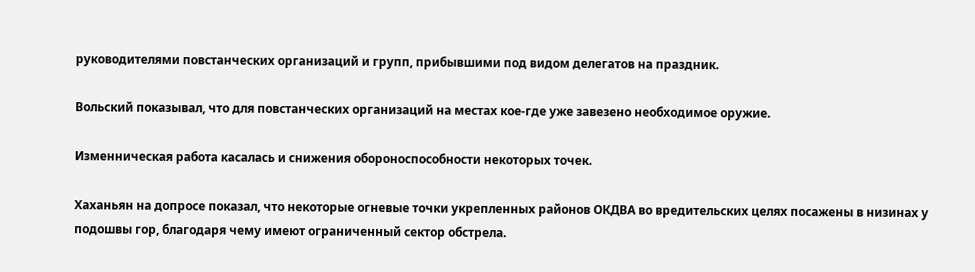руководителями повстанческих организаций и групп, прибывшими под видом делегатов на праздник.

Вольский показывал, что для повстанческих организаций на местах кое-где уже завезено необходимое оружие.

Изменническая работа касалась и снижения обороноспособности некоторых точек.

Хаханьян на допросе показал, что некоторые огневые точки укрепленных районов ОКДВА во вредительских целях посажены в низинах у подошвы гор, благодаря чему имеют ограниченный сектор обстрела.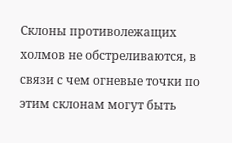Склоны противолежащих холмов не обстреливаются, в связи с чем огневые точки по этим склонам могут быть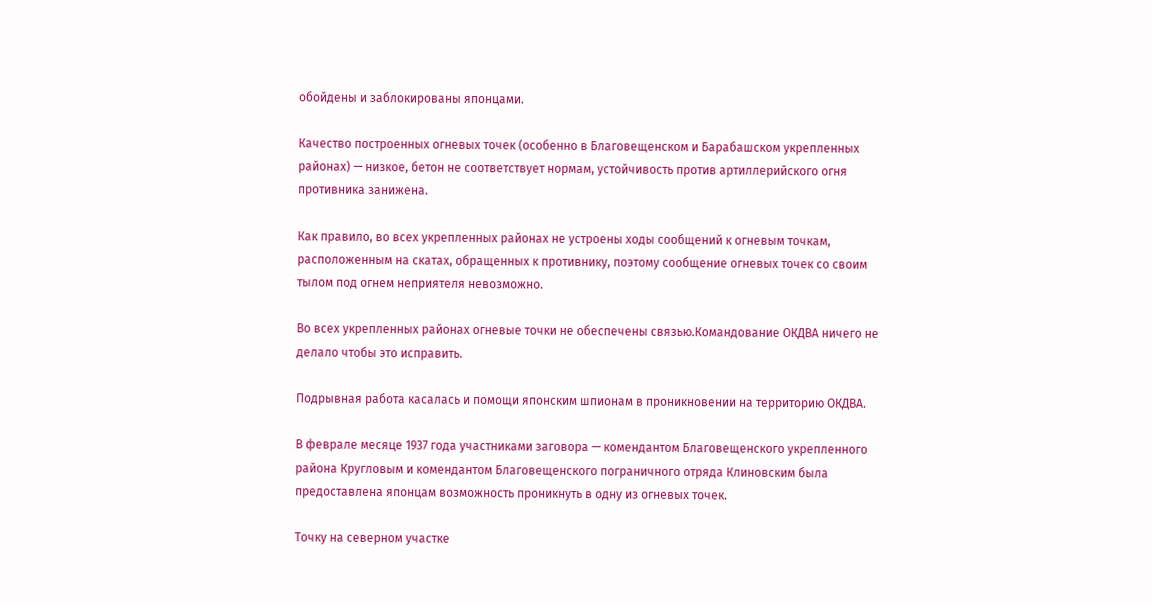обойдены и заблокированы японцами.

Качество построенных огневых точек (особенно в Благовещенском и Барабашском укрепленных районах) — низкое, бетон не соответствует нормам, устойчивость против артиллерийского огня противника занижена.

Как правило, во всех укрепленных районах не устроены ходы сообщений к огневым точкам, расположенным на скатах, обращенных к противнику, поэтому сообщение огневых точек со своим тылом под огнем неприятеля невозможно.

Во всех укрепленных районах огневые точки не обеспечены связью.Командование ОКДВА ничего не делало чтобы это исправить.

Подрывная работа касалась и помощи японским шпионам в проникновении на территорию ОКДВА.

В феврале месяце 1937 года участниками заговора — комендантом Благовещенского укрепленного района Кругловым и комендантом Благовещенского пограничного отряда Клиновским была предоставлена японцам возможность проникнуть в одну из огневых точек.

Точку на северном участке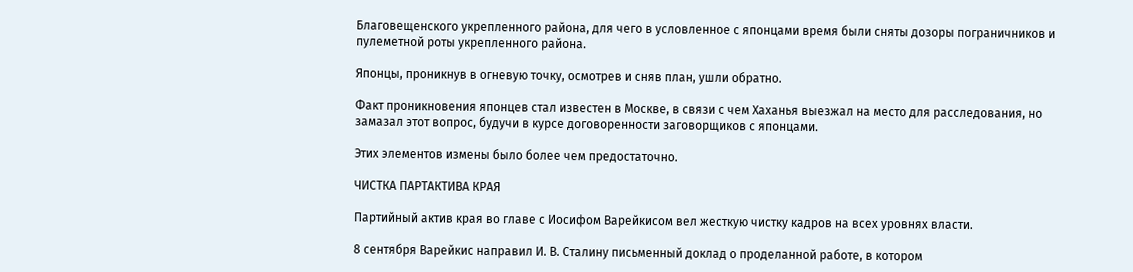Благовещенского укрепленного района, для чего в условленное с японцами время были сняты дозоры пограничников и пулеметной роты укрепленного района.

Японцы, проникнув в огневую точку, осмотрев и сняв план, ушли обратно.

Факт проникновения японцев стал известен в Москве, в связи с чем Хаханья выезжал на место для расследования, но замазал этот вопрос, будучи в курсе договоренности заговорщиков с японцами.

Этих элементов измены было более чем предостаточно.

ЧИСТКА ПАРТАКТИВА КРАЯ

Партийный актив края во главе с Иосифом Варейкисом вел жесткую чистку кадров на всех уровнях власти.

8 сентября Варейкис направил И. В. Сталину письменный доклад о проделанной работе, в котором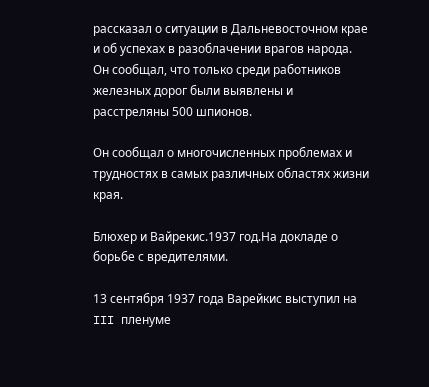рассказал о ситуации в Дальневосточном крае и об успехах в разоблачении врагов народа. Он сообщал, что только среди работников железных дорог были выявлены и расстреляны 500 шпионов.

Он сообщал о многочисленных проблемах и трудностях в самых различных областях жизни края.

Блюхер и Вайрекис.1937 год.На докладе о борьбе с вредителями.

13 сентября 1937 года Варейкис выступил на III пленуме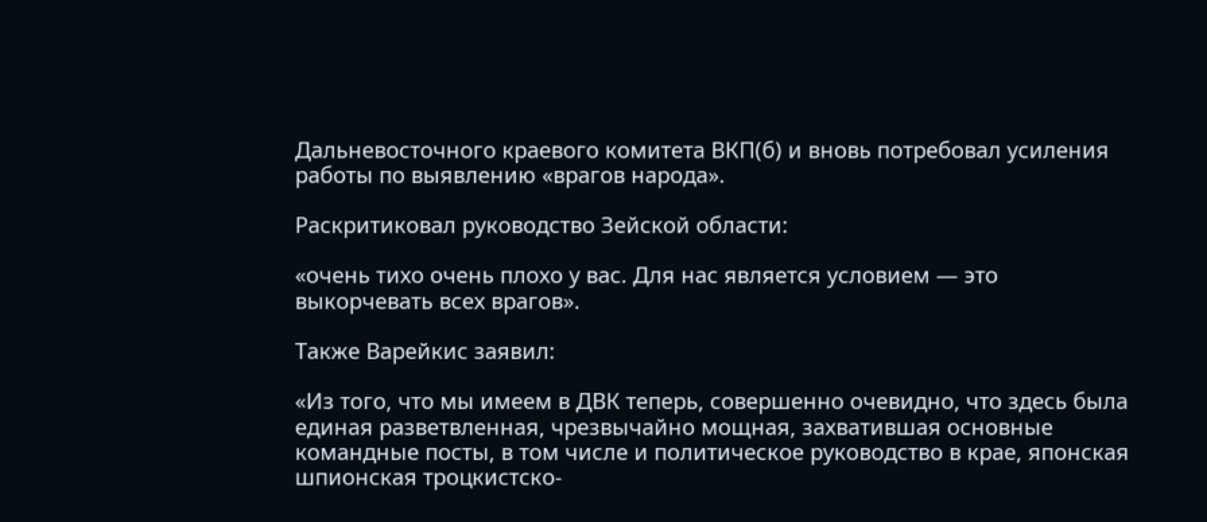Дальневосточного краевого комитета ВКП(б) и вновь потребовал усиления работы по выявлению «врагов народа».

Раскритиковал руководство Зейской области:

«очень тихо очень плохо у вас. Для нас является условием — это выкорчевать всех врагов».

Также Варейкис заявил:

«Из того, что мы имеем в ДВК теперь, совершенно очевидно, что здесь была единая разветвленная, чрезвычайно мощная, захватившая основные командные посты, в том числе и политическое руководство в крае, японская шпионская троцкистско-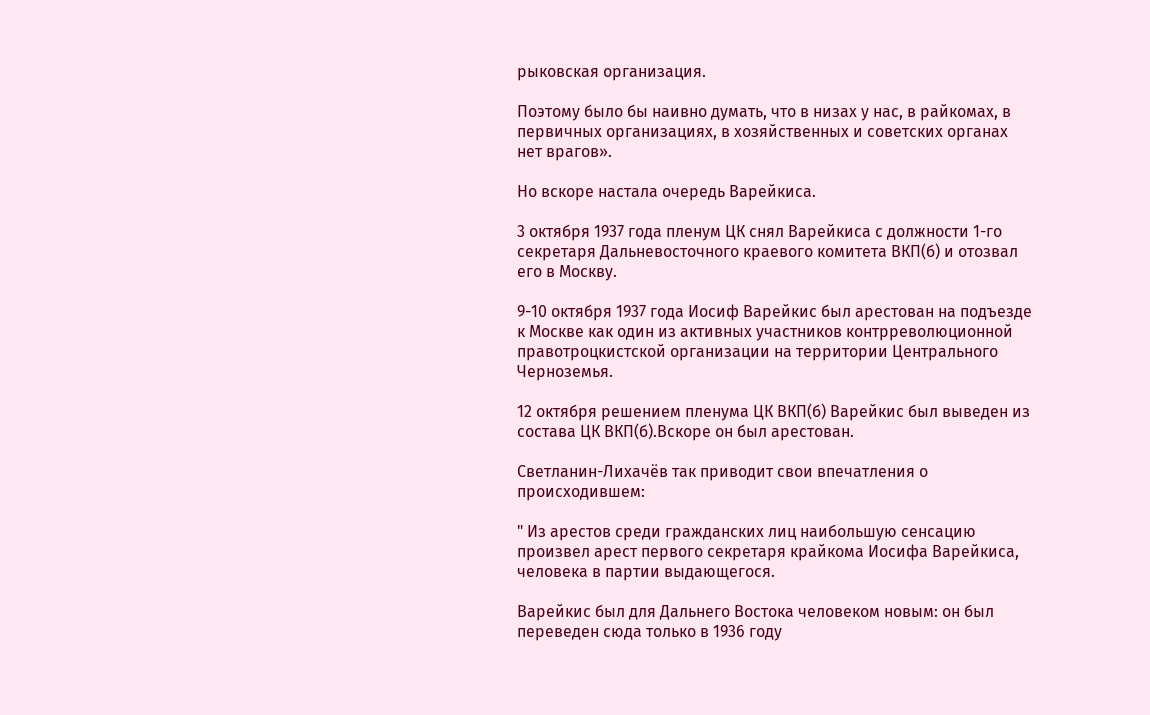рыковская организация.

Поэтому было бы наивно думать, что в низах у нас, в райкомах, в первичных организациях, в хозяйственных и советских органах нет врагов».

Но вскоре настала очередь Варейкиса.

3 октября 1937 года пленум ЦК снял Варейкиса с должности 1-го секретаря Дальневосточного краевого комитета ВКП(б) и отозвал его в Москву.

9-10 октября 1937 года Иосиф Варейкис был арестован на подъезде к Москве как один из активных участников контрреволюционной правотроцкистской организации на территории Центрального Черноземья.

12 октября решением пленума ЦК ВКП(б) Варейкис был выведен из состава ЦК ВКП(б).Вскоре он был арестован.

Светланин-Лихачёв так приводит свои впечатления о происходившем:

" Из арестов среди гражданских лиц наибольшую сенсацию произвел арест первого секретаря крайкома Иосифа Варейкиса, человека в партии выдающегося.

Варейкис был для Дальнего Востока человеком новым: он был переведен сюда только в 1936 году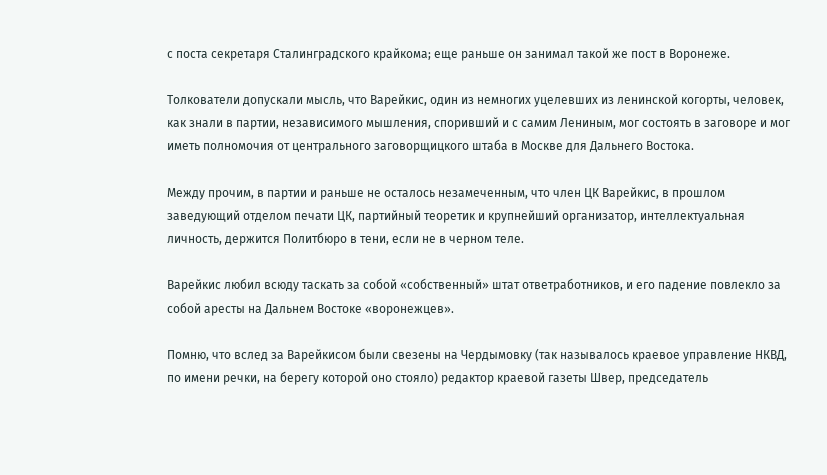с поста секретаря Сталинградского крайкома; еще раньше он занимал такой же пост в Воронеже.

Толкователи допускали мысль, что Варейкис, один из немногих уцелевших из ленинской когорты, человек, как знали в партии, независимого мышления, споривший и с самим Лениным, мог состоять в заговоре и мог иметь полномочия от центрального заговорщицкого штаба в Москве для Дальнего Востока.

Между прочим, в партии и раньше не осталось незамеченным, что член ЦК Варейкис, в прошлом заведующий отделом печати ЦК, партийный теоретик и крупнейший организатор, интеллектуальная личность, держится Политбюро в тени, если не в черном теле.

Варейкис любил всюду таскать за собой «собственный» штат ответработников, и его падение повлекло за собой аресты на Дальнем Востоке «воронежцев».

Помню, что вслед за Варейкисом были свезены на Чердымовку (так называлось краевое управление НКВД, по имени речки, на берегу которой оно стояло) редактор краевой газеты Швер, председатель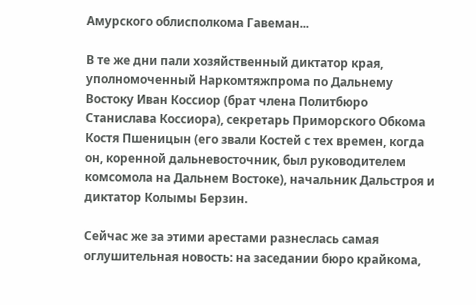Амурского облисполкома Гавеман...

В те же дни пали хозяйственный диктатор края, уполномоченный Наркомтяжпрома по Дальнему Востоку Иван Коссиор (брат члена Политбюро Станислава Коссиора), секретарь Приморского Обкома Костя Пшеницын (его звали Костей с тех времен, когда он, коренной дальневосточник, был руководителем комсомола на Дальнем Востоке), начальник Дальстроя и диктатор Колымы Берзин.

Сейчас же за этими арестами разнеслась самая оглушительная новость: на заседании бюро крайкома,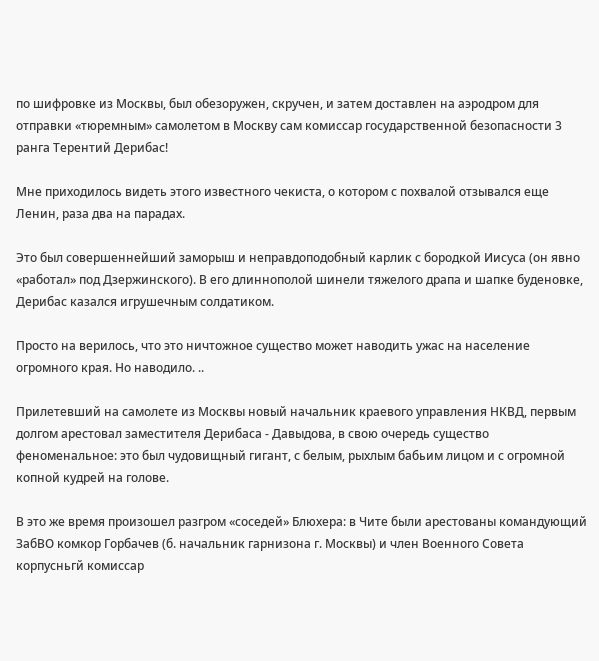по шифровке из Москвы, был обезоружен, скручен, и затем доставлен на аэродром для отправки «тюремным» самолетом в Москву сам комиссар государственной безопасности 3 ранга Терентий Дерибас!

Мне приходилось видеть этого известного чекиста, о котором с похвалой отзывался еще Ленин, раза два на парадах.

Это был совершеннейший заморыш и неправдоподобный карлик с бородкой Иисуса (он явно «работал» под Дзержинского). В его длиннополой шинели тяжелого драпа и шапке буденовке, Дерибас казался игрушечным солдатиком.

Просто на верилось, что это ничтожное существо может наводить ужас на население огромного края. Но наводило. ..

Прилетевший на самолете из Москвы новый начальник краевого управления НКВД, первым долгом арестовал заместителя Дерибаса - Давыдова, в свою очередь существо феноменальное: это был чудовищный гигант, с белым, рыхлым бабьим лицом и с огромной копной кудрей на голове.

В это же время произошел разгром «соседей» Блюхера: в Чите были арестованы командующий ЗабВО комкор Горбачев (б. начальник гарнизона г. Москвы) и член Военного Совета корпусньгй комиссар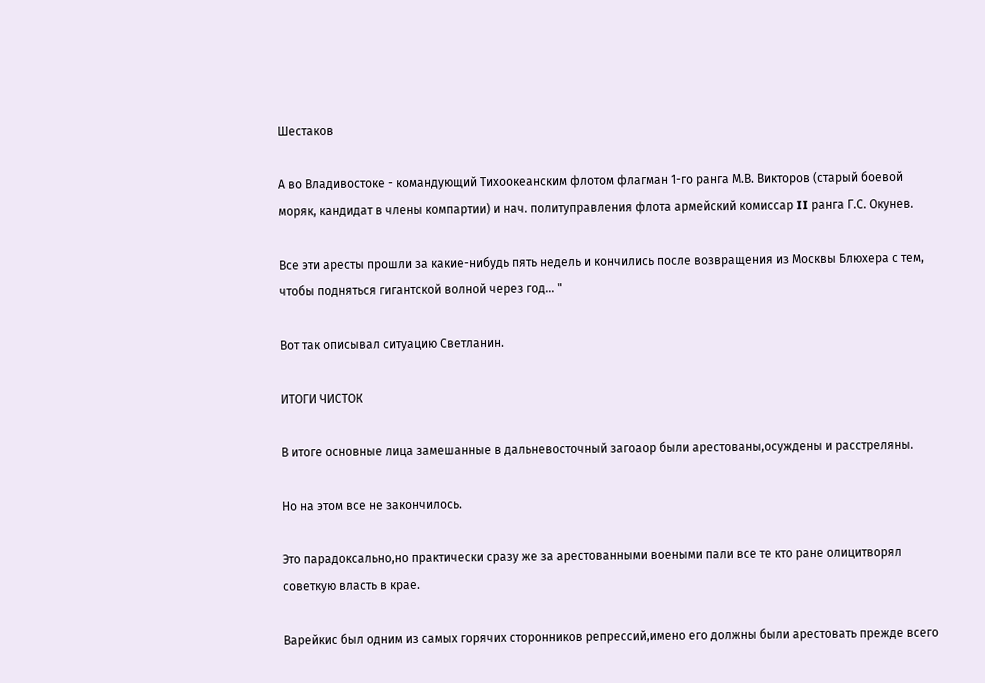Шестаков

А во Владивостоке - командующий Тихоокеанским флотом флагман 1-го ранга М.В. Викторов (старый боевой моряк, кандидат в члены компартии) и нач. политуправления флота армейский комиссар II ранга Г.С. Окунев.

Все эти аресты прошли за какие-нибудь пять недель и кончились после возвращения из Москвы Блюхера с тем, чтобы подняться гигантской волной через год... "

Вот так описывал ситуацию Светланин.

ИТОГИ ЧИСТОК

В итоге основные лица замешанные в дальневосточный загоаор были арестованы,осуждены и расстреляны.

Но на этом все не закончилось.

Это парадоксально,но практически сразу же за арестованными воеными пали все те кто ране олицитворял советкую власть в крае.

Варейкис был одним из самых горячих сторонников репрессий,имено его должны были арестовать прежде всего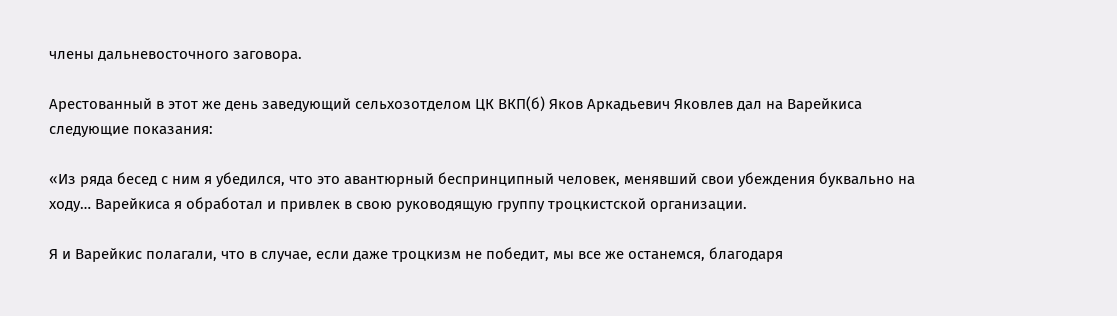члены дальневосточного заговора.

Арестованный в этот же день заведующий сельхозотделом ЦК ВКП(б) Яков Аркадьевич Яковлев дал на Варейкиса следующие показания:

«Из ряда бесед с ним я убедился, что это авантюрный беспринципный человек, менявший свои убеждения буквально на ходу… Варейкиса я обработал и привлек в свою руководящую группу троцкистской организации.

Я и Варейкис полагали, что в случае, если даже троцкизм не победит, мы все же останемся, благодаря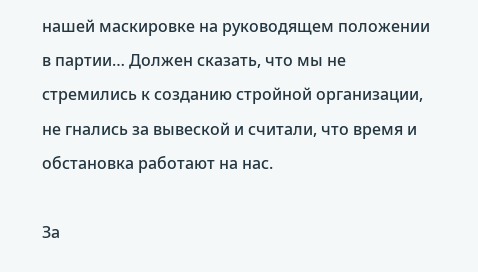нашей маскировке на руководящем положении в партии… Должен сказать, что мы не стремились к созданию стройной организации, не гнались за вывеской и считали, что время и обстановка работают на нас.

За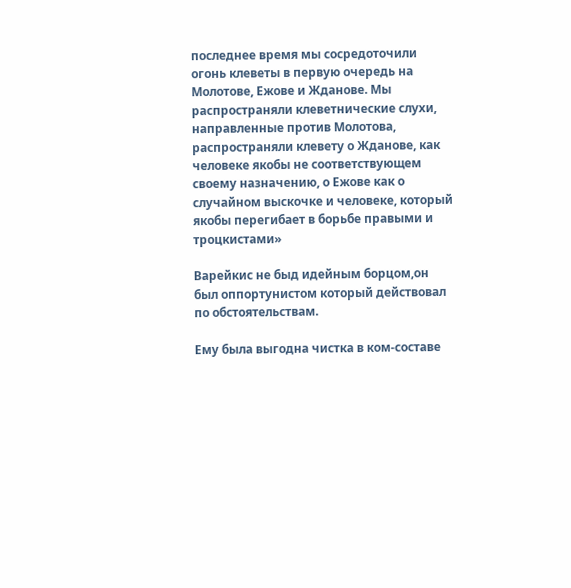последнее время мы сосредоточили огонь клеветы в первую очередь на Молотове, Ежове и Жданове. Мы распространяли клеветнические слухи, направленные против Молотова, распространяли клевету о Жданове, как человеке якобы не соответствующем своему назначению, о Ежове как о случайном выскочке и человеке, который якобы перегибает в борьбе правыми и троцкистами»

Варейкис не быд идейным борцом,он был оппортунистом который действовал по обстоятельствам.

Ему была выгодна чистка в ком-составе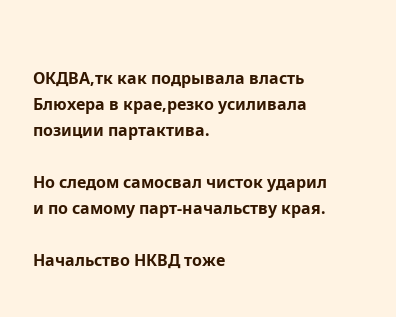ОКДВА,тк как подрывала власть Блюхера в крае,резко усиливала позиции партактива.

Но следом самосвал чисток ударил и по самому парт-начальству края.

Начальство НКВД тоже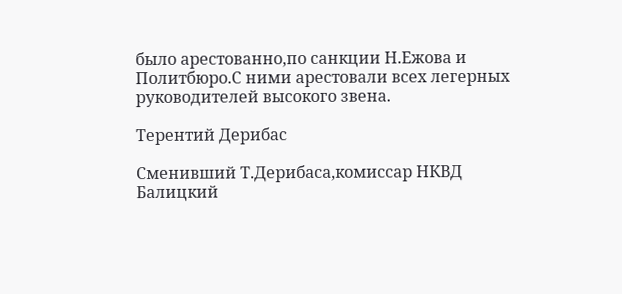было арестованно,по санкции Н.Ежова и Политбюро.С ними арестовали всех легерных руководителей высокого звена.

Терентий Дерибас

Сменивший Т.Дерибаса,комиссар НКВД Балицкий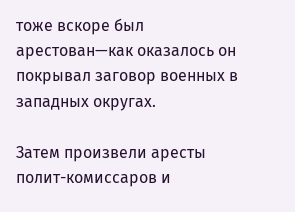тоже вскоре был арестован—как оказалось он покрывал заговор военных в западных округах.

Затем произвели аресты полит-комиссаров и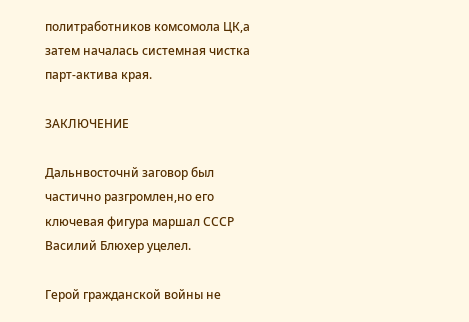политработников комсомола ЦК,а затем началась системная чистка парт-актива края.

ЗАКЛЮЧЕНИЕ

Дальнвосточнй заговор был частично разгромлен,но его ключевая фигура маршал СССР Василий Блюхер уцелел.

Герой гражданской войны не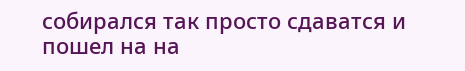собирался так просто сдаватся и пошел на на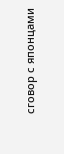сговор с японцами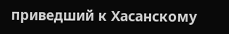приведший к Хасанскому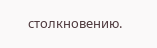столкновению.